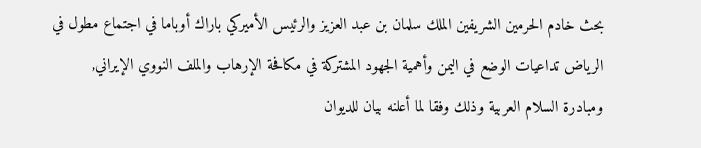بحث خادم الحرمين الشريفين الملك سلمان بن عبد العزيز والرئيس الأميركي باراك أوباما في اجتماع مطول في الرياض تداعيات الوضع في اليمن وأهمية الجهود المشتركة في مكافحة الإرهاب والملف النووي الإيراني, ومبادرة السلام العربية وذلك وفقا لما أعلنه بيان للديوان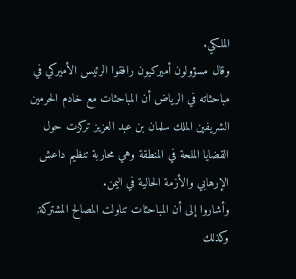الملكي.
وقال مسؤولون أميركيون رافقوا الرئيس الأميركي في مباحثاته في الرياض أن المباحثات مع خادم الحرمين الشريفين الملك سلمان بن عبد العزيز تركزت حول القضايا الملحة في المنطقة وهي محاربة تنظيم داعش الإرهابي والأزمة الحالية في اليمن.
وأشاروا إلى أن المباحثات تناولت المصالح المشتركة, وكذلك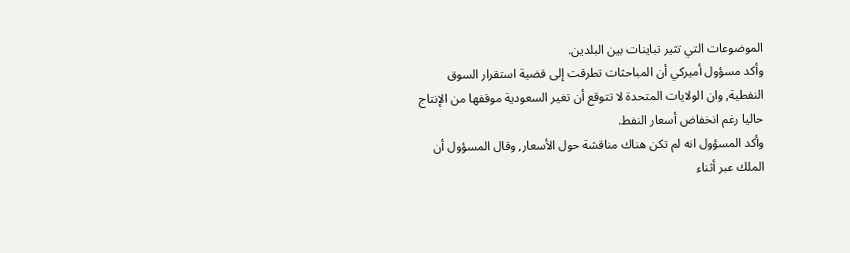الموضوعات التي تثير تباينات بين البلدين.
وأكد مسؤول أميركي أن المباحثات تطرقت إلى قضية استقرار السوق النفطية, وان الولايات المتحدة لا تتوقع أن تغير السعودية موقفها من الإنتاج حاليا رغم انخفاض أسعار النفط.
وأكد المسؤول انه لم تكن هناك مناقشة حول الأسعار, وقال المسؤول أن الملك عبر أثناء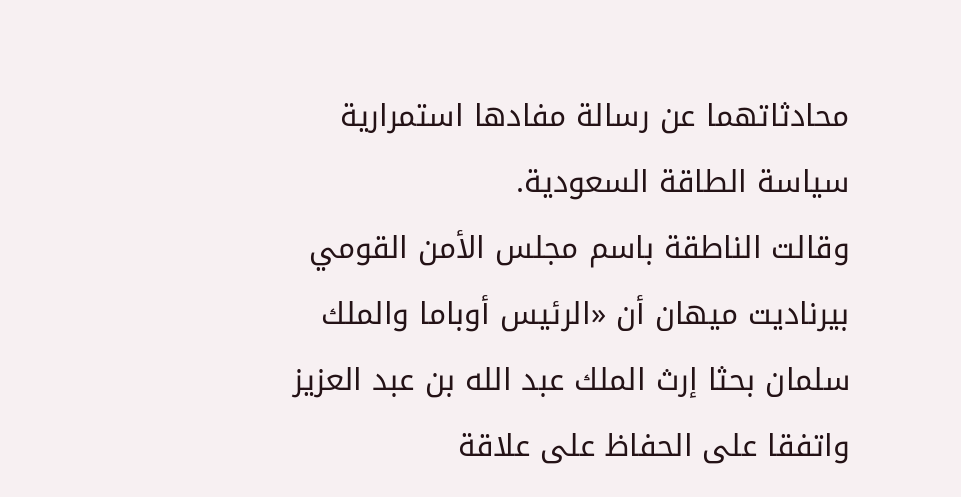محادثاتهما عن رسالة مفادها استمرارية سياسة الطاقة السعودية.
وقالت الناطقة باسم مجلس الأمن القومي بيرناديت ميهان أن «الرئيس أوباما والملك سلمان بحثا إرث الملك عبد الله بن عبد العزيز واتفقا على الحفاظ على علاقة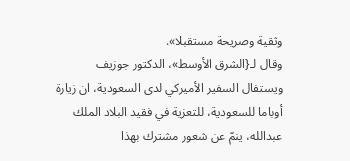وثقية وصريحة مستقبلا».
وقال لـ{الشرق الأوسط»، الدكتور جوزيف ويستفال السفير الأميركي لدى السعودية، ان زيارة أوباما للسعودية، للتعزية في فقيد البلاد الملك عبدالله، ينمّ عن شعور مشترك بهذا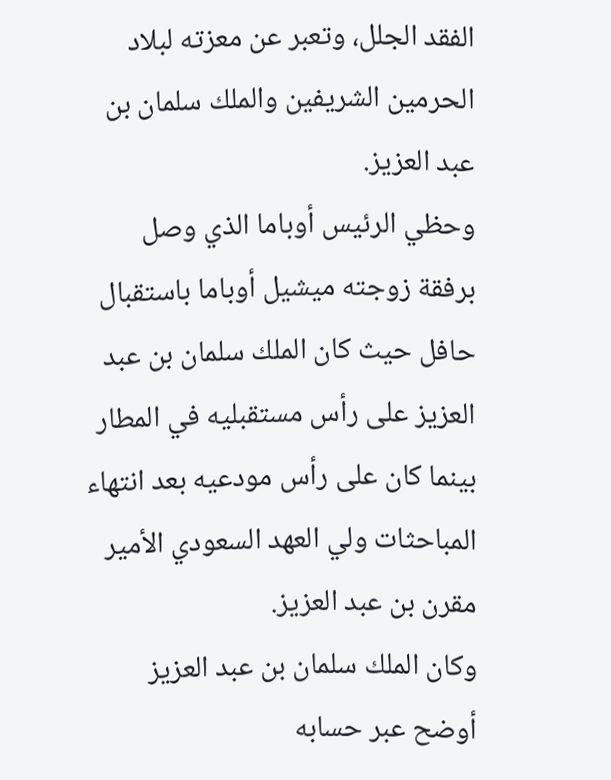الفقد الجلل، وتعبر عن معزته لبلاد الحرمين الشريفين والملك سلمان بن عبد العزيز.
وحظي الرئيس أوباما الذي وصل برفقة زوجته ميشيل أوباما باستقبال حافل حيث كان الملك سلمان بن عبد العزيز على رأس مستقبليه في المطار بينما كان على رأس مودعيه بعد انتهاء المباحثات ولي العهد السعودي الأمير مقرن بن عبد العزيز.
وكان الملك سلمان بن عبد العزيز أوضح عبر حسابه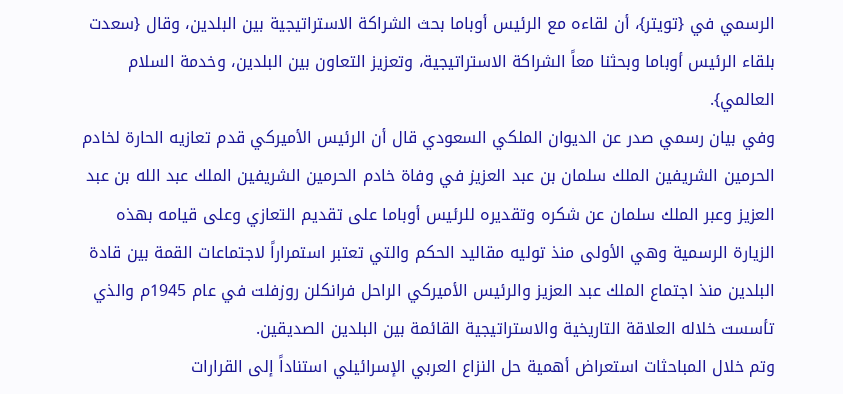الرسمي في {تويتر}، أن لقاءه مع الرئيس أوباما بحث الشراكة الاستراتيجية بين البلدين، وقال {سعدت بلقاء الرئيس أوباما وبحثنا معاً الشراكة الاستراتيجية، وتعزيز التعاون بين البلدين، وخدمة السلام العالمي}.
وفي بيان رسمي صدر عن الديوان الملكي السعودي قال أن الرئيس الأميركي قدم تعازيه الحارة لخادم الحرمين الشريفين الملك سلمان بن عبد العزيز في وفاة خادم الحرمين الشريفين الملك عبد الله بن عبد العزيز وعبر الملك سلمان عن شكره وتقديره للرئيس أوباما على تقديم التعازي وعلى قيامه بهذه الزيارة الرسمية وهي الأولى منذ توليه مقاليد الحكم والتي تعتبر استمراراً لاجتماعات القمة بين قادة البلدين منذ اجتماع الملك عبد العزيز والرئيس الأميركي الراحل فرانكلن روزفلت في عام 1945م والذي تأسست خلاله العلاقة التاريخية والاستراتيجية القائمة بين البلدين الصديقين.
وتم خلال المباحثات استعراض أهمية حل النزاع العربي الإسرائيلي استناداً إلى القرارات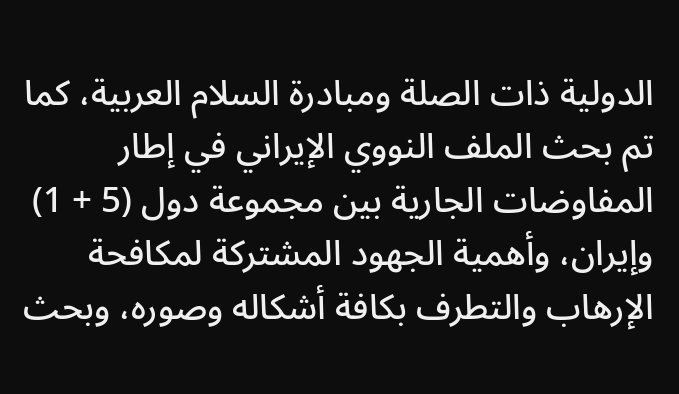الدولية ذات الصلة ومبادرة السلام العربية، كما تم بحث الملف النووي الإيراني في إطار المفاوضات الجارية بين مجموعة دول (5 + 1) وإيران، وأهمية الجهود المشتركة لمكافحة الإرهاب والتطرف بكافة أشكاله وصوره، وبحث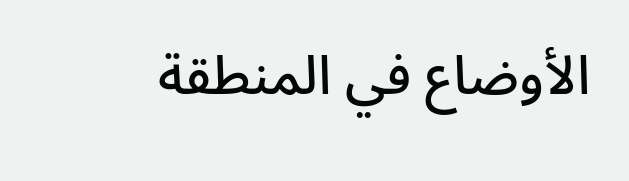الأوضاع في المنطقة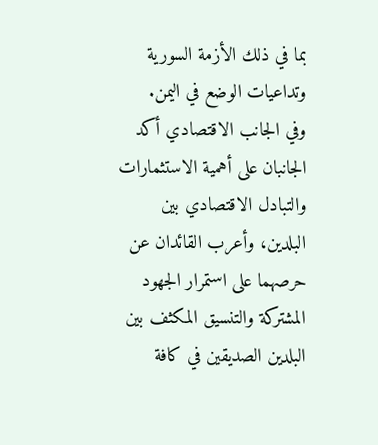بما في ذلك الأزمة السورية وتداعيات الوضع في اليمن.
وفي الجانب الاقتصادي أكد الجانبان على أهمية الاستثمارات والتبادل الاقتصادي بين البلدين، وأعرب القائدان عن حرصهما على استمرار الجهود المشتركة والتنسيق المكثف بين البلدين الصديقين في كافة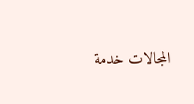المجالات خدمة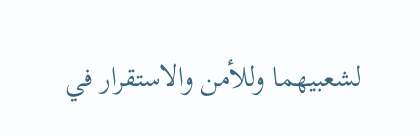لشعبيهما وللأمن والاستقرار في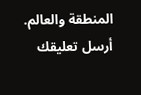المنطقة والعالم.
أرسل تعليقك